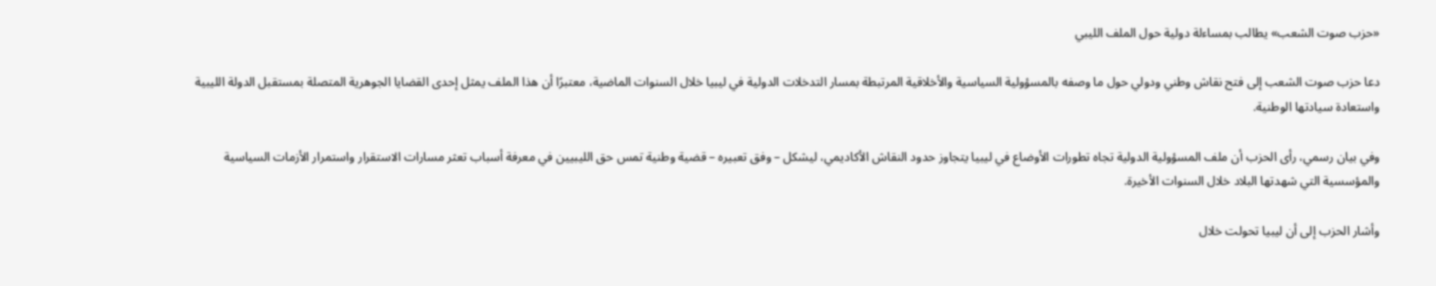«حزب صوت الشعب» يطالب بمساءلة دولية حول الملف الليبي

دعا حزب صوت الشعب إلى فتح نقاش وطني ودولي حول ما وصفه بالمسؤولية السياسية والأخلاقية المرتبطة بمسار التدخلات الدولية في ليبيا خلال السنوات الماضية، معتبرًا أن هذا الملف يمثل إحدى القضايا الجوهرية المتصلة بمستقبل الدولة الليبية واستعادة سيادتها الوطنية.

وفي بيان رسمي، رأى الحزب أن ملف المسؤولية الدولية تجاه تطورات الأوضاع في ليبيا يتجاوز حدود النقاش الأكاديمي، ليشكل – وفق تعبيره – قضية وطنية تمس حق الليبيين في معرفة أسباب تعثر مسارات الاستقرار واستمرار الأزمات السياسية والمؤسسية التي شهدتها البلاد خلال السنوات الأخيرة.

وأشار الحزب إلى أن ليبيا تحولت خلال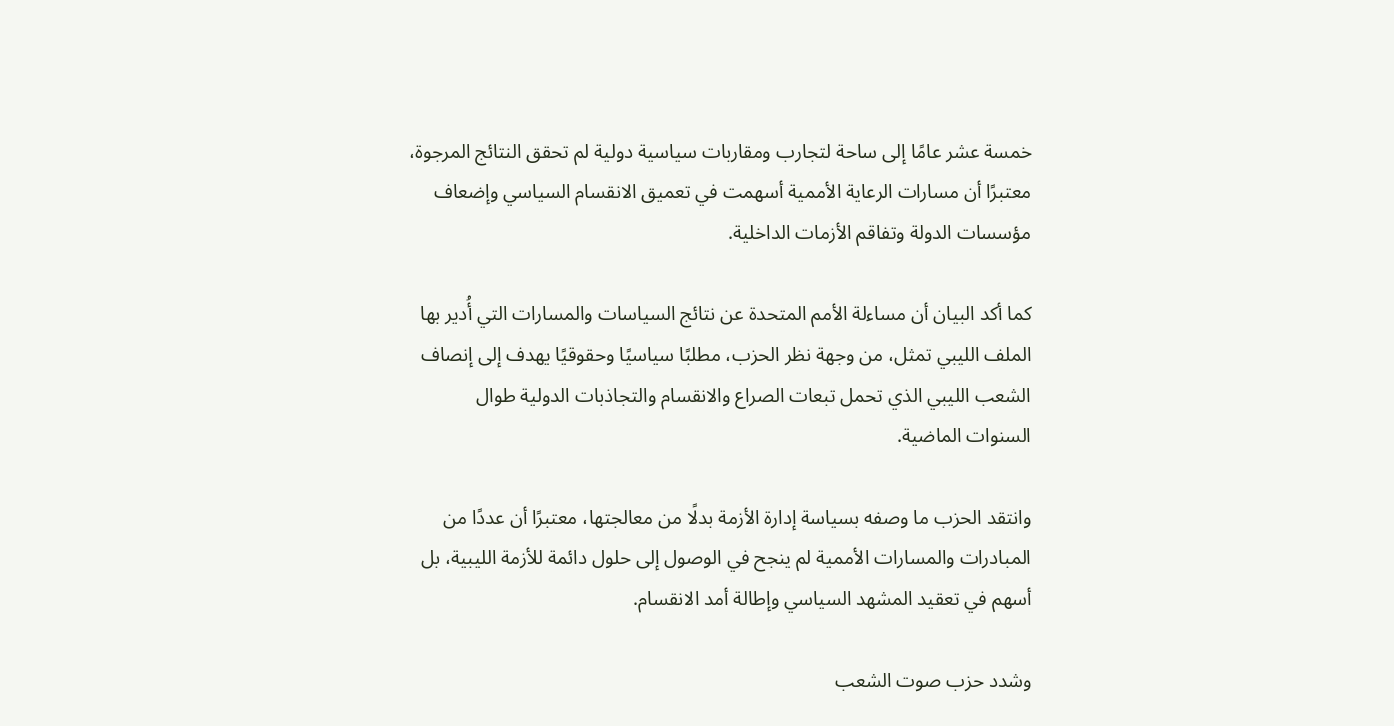خمسة عشر عامًا إلى ساحة لتجارب ومقاربات سياسية دولية لم تحقق النتائج المرجوة، معتبرًا أن مسارات الرعاية الأممية أسهمت في تعميق الانقسام السياسي وإضعاف مؤسسات الدولة وتفاقم الأزمات الداخلية.

كما أكد البيان أن مساءلة الأمم المتحدة عن نتائج السياسات والمسارات التي أُدير بها الملف الليبي تمثل، من وجهة نظر الحزب، مطلبًا سياسيًا وحقوقيًا يهدف إلى إنصاف الشعب الليبي الذي تحمل تبعات الصراع والانقسام والتجاذبات الدولية طوال السنوات الماضية.

وانتقد الحزب ما وصفه بسياسة إدارة الأزمة بدلًا من معالجتها، معتبرًا أن عددًا من المبادرات والمسارات الأممية لم ينجح في الوصول إلى حلول دائمة للأزمة الليبية، بل أسهم في تعقيد المشهد السياسي وإطالة أمد الانقسام.

وشدد حزب صوت الشعب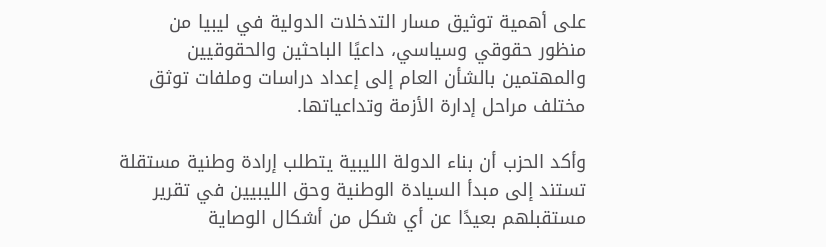على أهمية توثيق مسار التدخلات الدولية في ليبيا من منظور حقوقي وسياسي، داعيًا الباحثين والحقوقيين والمهتمين بالشأن العام إلى إعداد دراسات وملفات توثق مختلف مراحل إدارة الأزمة وتداعياتها.

وأكد الحزب أن بناء الدولة الليبية يتطلب إرادة وطنية مستقلة تستند إلى مبدأ السيادة الوطنية وحق الليبيين في تقرير مستقبلهم بعيدًا عن أي شكل من أشكال الوصاية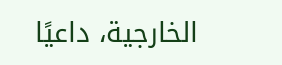الخارجية، داعيًا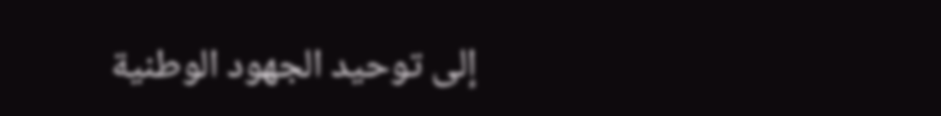إلى توحيد الجهود الوطنية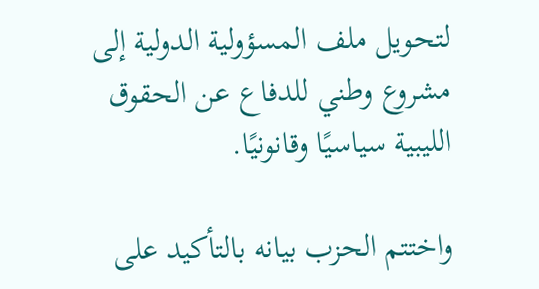لتحويل ملف المسؤولية الدولية إلى مشروع وطني للدفاع عن الحقوق الليبية سياسيًا وقانونيًا.

واختتم الحزب بيانه بالتأكيد على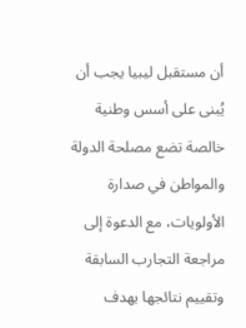أن مستقبل ليبيا يجب أن يُبنى على أسس وطنية خالصة تضع مصلحة الدولة والمواطن في صدارة الأولويات، مع الدعوة إلى مراجعة التجارب السابقة وتقييم نتائجها بهدف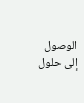الوصول إلى حلول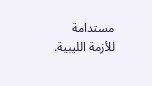مستدامة للأزمة الليبية.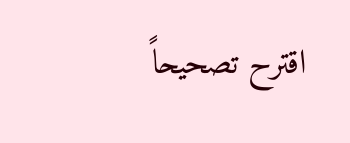اقترح تصحيحاً